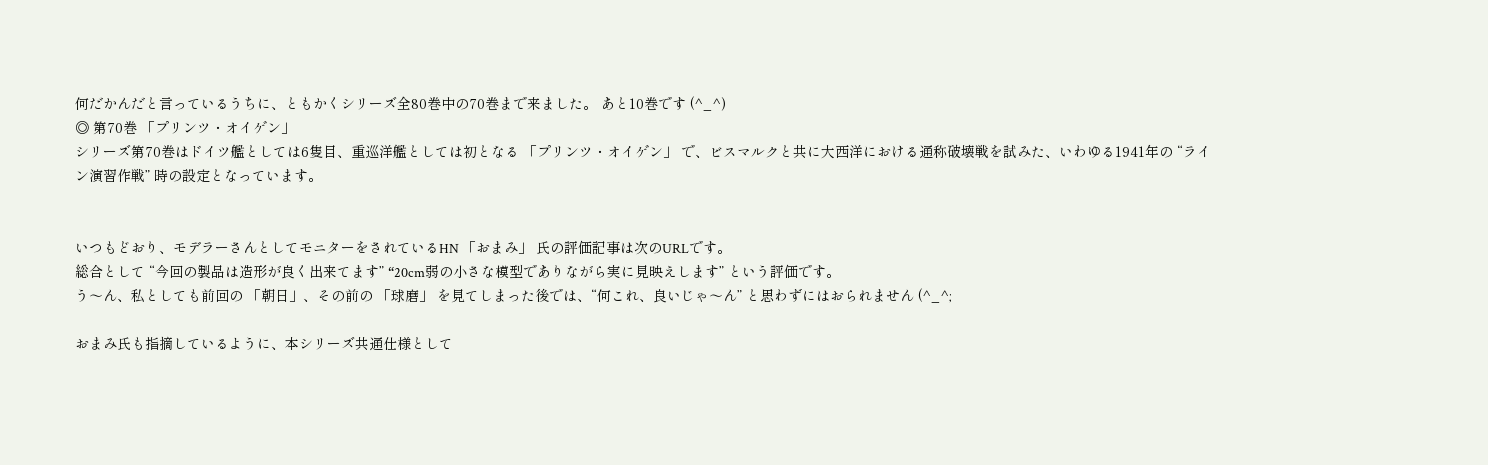何だかんだと言っているうちに、ともかくシリーズ全80巻中の70巻まで来ました。 あと10巻です (^_^)
◎ 第70巻 「プリンツ・オイゲン」
シリーズ第70巻はドイツ艦としては6隻目、重巡洋艦としては初となる 「プリンツ・オイゲン」 で、ビスマルクと共に大西洋における通称破壊戦を試みた、いわゆる1941年の “ライン演習作戦” 時の設定となっています。


いつもどおり、モデラーさんとしてモニターをされているHN 「おまみ」 氏の評価記事は次のURLです。
総合として “今回の製品は造形が良く出来てます” “20cm弱の小さな模型でありながら実に見映えします” という評価です。
う〜ん、私としても前回の 「朝日」、その前の 「球磨」 を見てしまった後では、“何これ、良いじゃ〜ん” と思わずにはおられません (^_^;

おまみ氏も指摘しているように、本シリーズ共通仕様として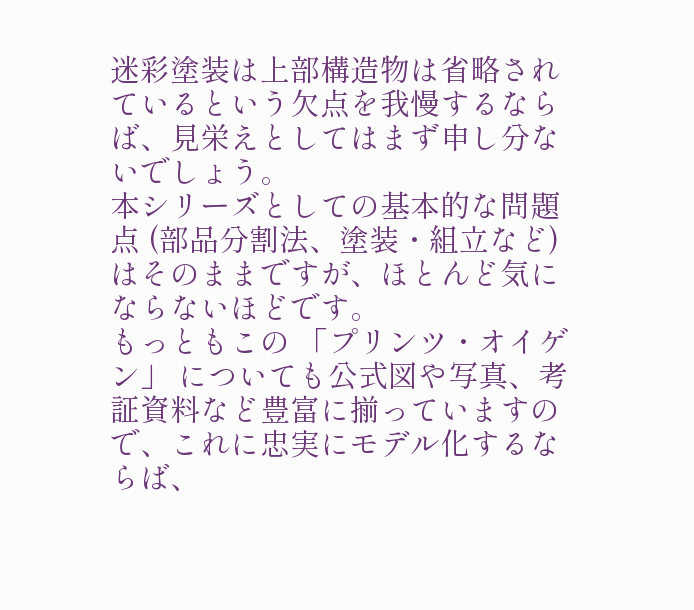迷彩塗装は上部構造物は省略されているという欠点を我慢するならば、見栄えとしてはまず申し分ないでしょう。
本シリーズとしての基本的な問題点 (部品分割法、塗装・組立など) はそのままですが、ほとんど気にならないほどです。
もっともこの 「プリンツ・オイゲン」 についても公式図や写真、考証資料など豊富に揃っていますので、これに忠実にモデル化するならば、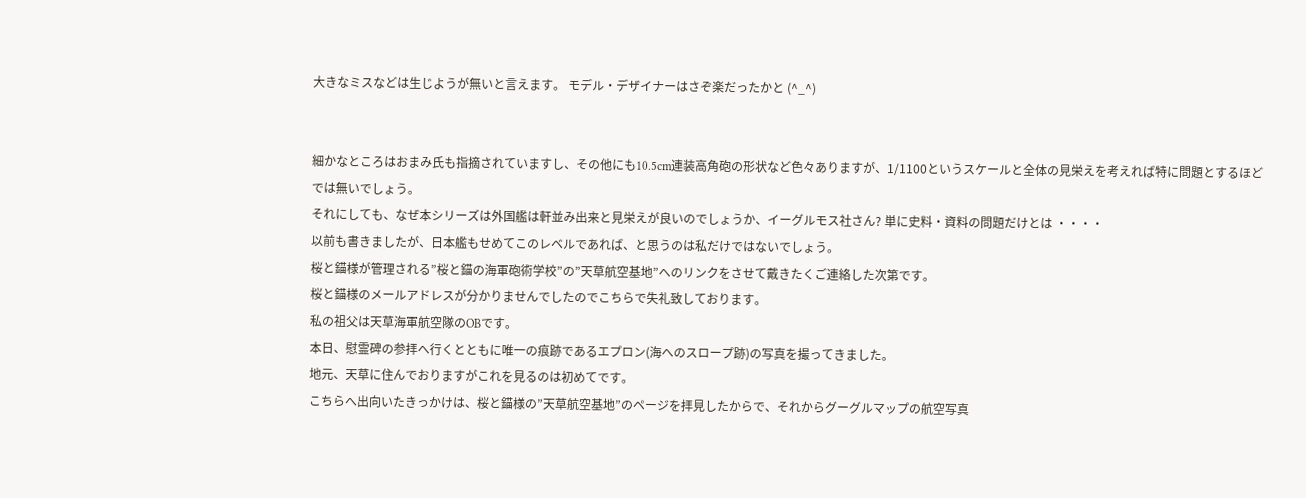大きなミスなどは生じようが無いと言えます。 モデル・デザイナーはさぞ楽だったかと (^_^)


細かなところはおまみ氏も指摘されていますし、その他にも10.5cm連装高角砲の形状など色々ありますが、1/1100というスケールと全体の見栄えを考えれば特に問題とするほどでは無いでしょう。
それにしても、なぜ本シリーズは外国艦は軒並み出来と見栄えが良いのでしょうか、イーグルモス社さん? 単に史料・資料の問題だけとは ・・・・
以前も書きましたが、日本艦もせめてこのレベルであれば、と思うのは私だけではないでしょう。
桜と錨様が管理される”桜と錨の海軍砲術学校”の”天草航空基地”へのリンクをさせて戴きたくご連絡した次第です。
桜と錨様のメールアドレスが分かりませんでしたのでこちらで失礼致しております。
私の祖父は天草海軍航空隊のOBです。
本日、慰霊碑の参拝へ行くとともに唯一の痕跡であるエプロン(海へのスロープ跡)の写真を撮ってきました。
地元、天草に住んでおりますがこれを見るのは初めてです。
こちらへ出向いたきっかけは、桜と錨様の”天草航空基地”のページを拝見したからで、それからグーグルマップの航空写真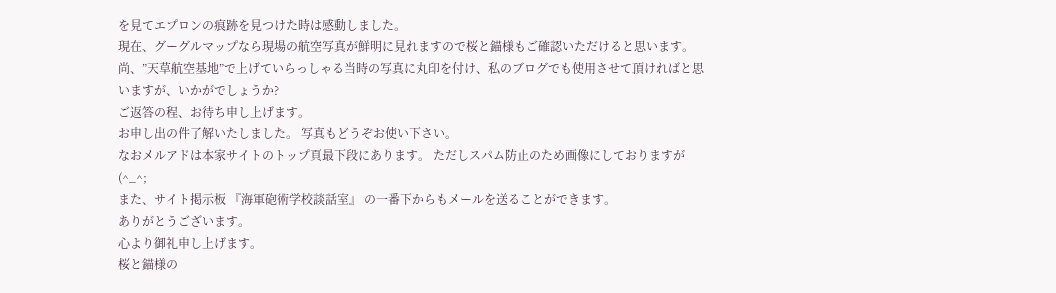を見てエプロンの痕跡を見つけた時は感動しました。
現在、グーグルマップなら現場の航空写真が鮮明に見れますので桜と錨様もご確認いただけると思います。
尚、”天草航空基地”で上げていらっしゃる当時の写真に丸印を付け、私のブログでも使用させて頂ければと思いますが、いかがでしょうか?
ご返答の程、お待ち申し上げます。
お申し出の件了解いたしました。 写真もどうぞお使い下さい。
なおメルアドは本家サイトのトップ頁最下段にあります。 ただしスパム防止のため画像にしておりますが (^_^;
また、サイト掲示板 『海軍砲術学校談話室』 の一番下からもメールを送ることができます。
ありがとうございます。
心より御礼申し上げます。
桜と錨様の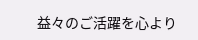益々のご活躍を心より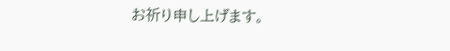お祈り申し上げます。